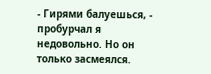- Гирями балуешься, - пробурчал я недовольно. Но он только засмеялся.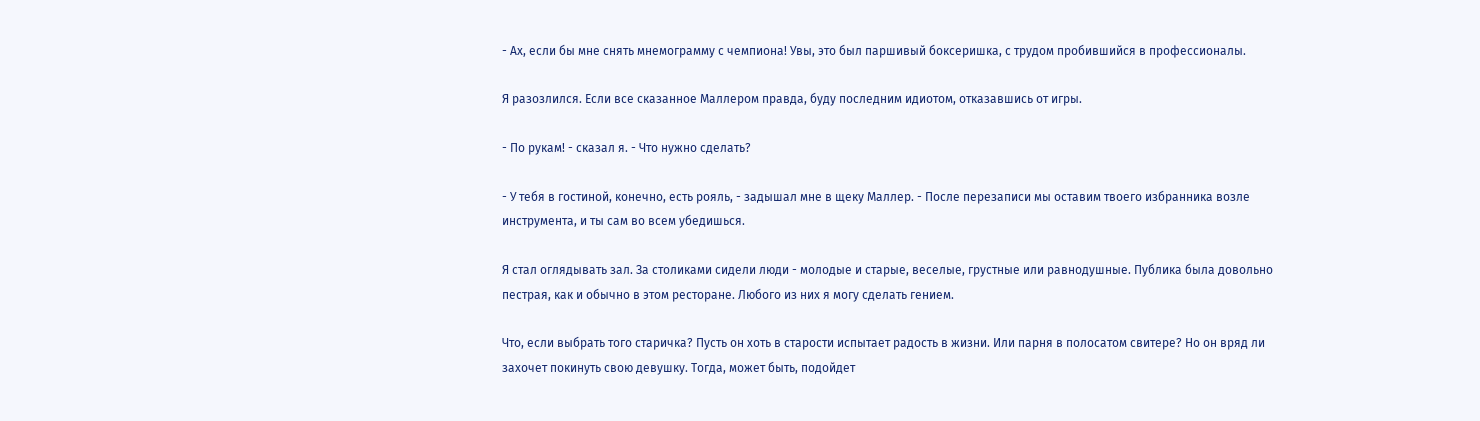- Ах, если бы мне снять мнемограмму с чемпиона! Увы, это был паршивый боксеришка, с трудом пробившийся в профессионалы.

Я разозлился. Если все сказанное Маллером правда, буду последним идиотом, отказавшись от игры.

- По рукам! - сказал я. - Что нужно сделать?

- У тебя в гостиной, конечно, есть рояль, - задышал мне в щеку Маллер. - После перезаписи мы оставим твоего избранника возле инструмента, и ты сам во всем убедишься.

Я стал оглядывать зал. За столиками сидели люди - молодые и старые, веселые, грустные или равнодушные. Публика была довольно пестрая, как и обычно в этом ресторане. Любого из них я могу сделать гением.

Что, если выбрать того старичка? Пусть он хоть в старости испытает радость в жизни. Или парня в полосатом свитере? Но он вряд ли захочет покинуть свою девушку. Тогда, может быть, подойдет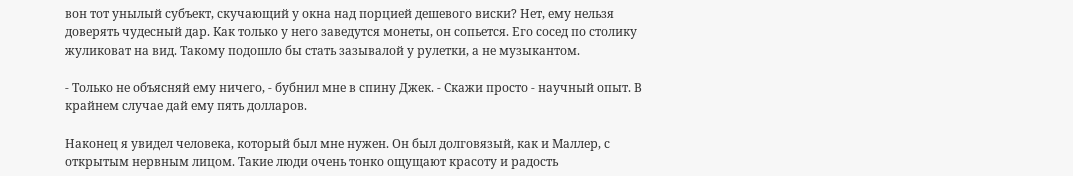вон тот унылый субъект, скучающий у окна над порцией дешевого виски? Нет, ему нельзя доверять чудесный дар. Как только у него заведутся монеты, он сопьется. Его сосед по столику жуликоват на вид. Такому подошло бы стать зазывалой у рулетки, а не музыкантом.

- Только не объясняй ему ничего, - бубнил мне в спину Джек. - Скажи просто - научный опыт. В крайнем случае дай ему пять долларов.

Наконец я увидел человека, который был мне нужен. Он был долговязый, как и Маллер, с открытым нервным лицом. Такие люди очень тонко ощущают красоту и радость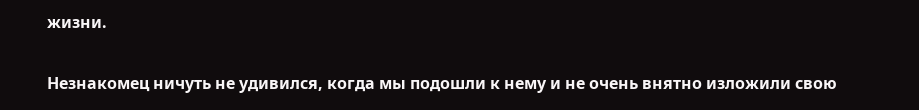жизни.

Незнакомец ничуть не удивился, когда мы подошли к нему и не очень внятно изложили свою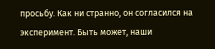просьбу. Как ни странно, он согласился на эксперимент. Быть может, наши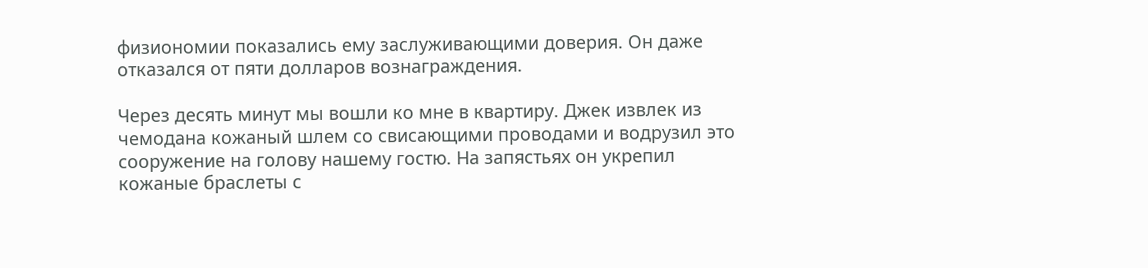физиономии показались ему заслуживающими доверия. Он даже отказался от пяти долларов вознаграждения.

Через десять минут мы вошли ко мне в квартиру. Джек извлек из чемодана кожаный шлем со свисающими проводами и водрузил это сооружение на голову нашему гостю. На запястьях он укрепил кожаные браслеты с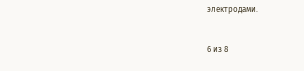электродами.



6 из 8